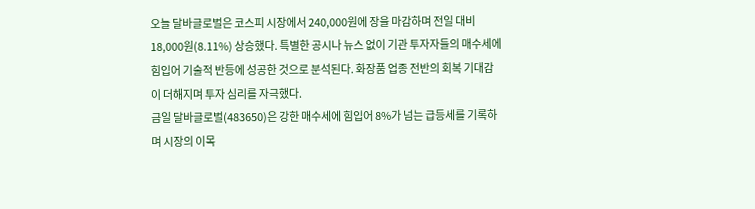오늘 달바글로벌은 코스피 시장에서 240,000원에 장을 마감하며 전일 대비 18,000원(8.11%) 상승했다. 특별한 공시나 뉴스 없이 기관 투자자들의 매수세에 힘입어 기술적 반등에 성공한 것으로 분석된다. 화장품 업종 전반의 회복 기대감이 더해지며 투자 심리를 자극했다.
금일 달바글로벌(483650)은 강한 매수세에 힘입어 8%가 넘는 급등세를 기록하며 시장의 이목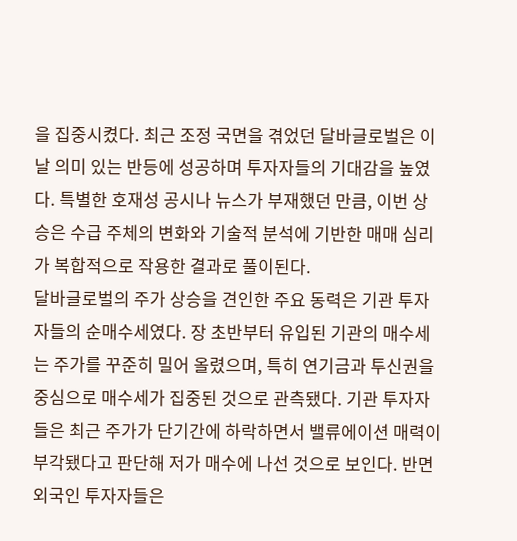을 집중시켰다. 최근 조정 국면을 겪었던 달바글로벌은 이날 의미 있는 반등에 성공하며 투자자들의 기대감을 높였다. 특별한 호재성 공시나 뉴스가 부재했던 만큼, 이번 상승은 수급 주체의 변화와 기술적 분석에 기반한 매매 심리가 복합적으로 작용한 결과로 풀이된다.
달바글로벌의 주가 상승을 견인한 주요 동력은 기관 투자자들의 순매수세였다. 장 초반부터 유입된 기관의 매수세는 주가를 꾸준히 밀어 올렸으며, 특히 연기금과 투신권을 중심으로 매수세가 집중된 것으로 관측됐다. 기관 투자자들은 최근 주가가 단기간에 하락하면서 밸류에이션 매력이 부각됐다고 판단해 저가 매수에 나선 것으로 보인다. 반면 외국인 투자자들은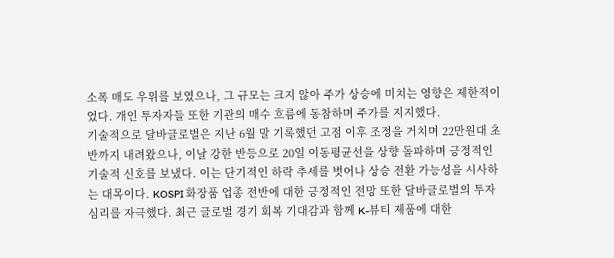소폭 매도 우위를 보였으나, 그 규모는 크지 않아 주가 상승에 미치는 영향은 제한적이었다. 개인 투자자들 또한 기관의 매수 흐름에 동참하며 주가를 지지했다.
기술적으로 달바글로벌은 지난 6월 말 기록했던 고점 이후 조정을 거치며 22만원대 초반까지 내려왔으나, 이날 강한 반등으로 20일 이동평균선을 상향 돌파하며 긍정적인 기술적 신호를 보냈다. 이는 단기적인 하락 추세를 벗어나 상승 전환 가능성을 시사하는 대목이다. KOSPI 화장품 업종 전반에 대한 긍정적인 전망 또한 달바글로벌의 투자 심리를 자극했다. 최근 글로벌 경기 회복 기대감과 함께 K-뷰티 제품에 대한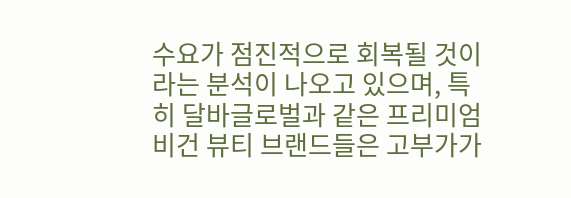수요가 점진적으로 회복될 것이라는 분석이 나오고 있으며, 특히 달바글로벌과 같은 프리미엄 비건 뷰티 브랜드들은 고부가가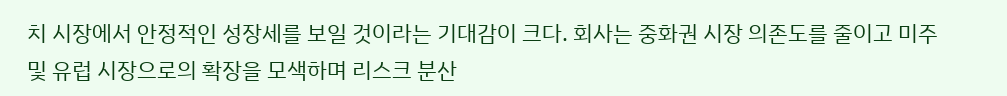치 시장에서 안정적인 성장세를 보일 것이라는 기대감이 크다. 회사는 중화권 시장 의존도를 줄이고 미주 및 유럽 시장으로의 확장을 모색하며 리스크 분산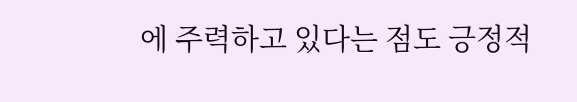에 주력하고 있다는 점도 긍정적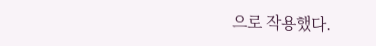으로 작용했다.